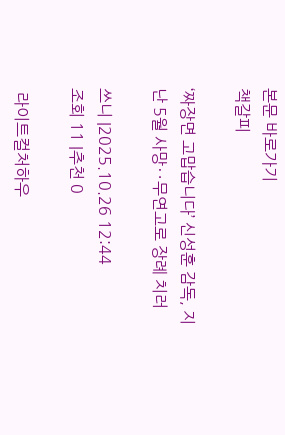본문 바로가기
책갈피

‘짜장면 고맙습니다’ 신성훈 감독, 지난 5월 사망‥무연고로 장례 치러

쓰니 |2025.10.26 12:44
조회 11 |추천 0

 라이트컬처하우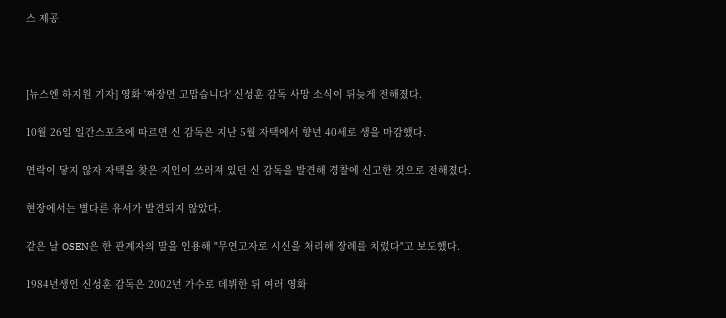스 제공



[뉴스엔 하지원 기자] 영화 '짜장면 고맙습니다' 신성훈 감독 사망 소식이 뒤늦게 전해졌다.

10월 26일 일간스포츠에 따르면 신 감독은 지난 5월 자택에서 향년 40세로 생을 마감했다.

연락이 닿지 않자 자택을 찾은 지인이 쓰러져 있던 신 감독을 발견해 경찰에 신고한 것으로 전해졌다.

현장에서는 별다른 유서가 발견되지 않았다.

같은 날 OSEN은 한 관계자의 말을 인용해 "무연고자로 시신을 처리해 장례를 치렀다"고 보도했다.

1984년생인 신성훈 감독은 2002년 가수로 데뷔한 뒤 여러 영화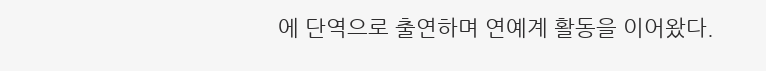에 단역으로 출연하며 연예계 활동을 이어왔다.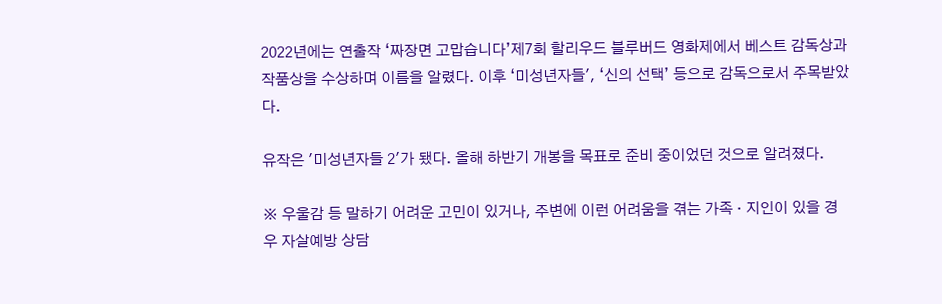2022년에는 연출작 ‘짜장면 고맙습니다’제7회 할리우드 블루버드 영화제에서 베스트 감독상과 작품상을 수상하며 이름을 알렸다. 이후 ‘미성년자들', ‘신의 선택’ 등으로 감독으로서 주목받았다.

유작은 '미성년자들 2'가 됐다. 올해 하반기 개봉을 목표로 준비 중이었던 것으로 알려졌다.

※ 우울감 등 말하기 어려운 고민이 있거나, 주변에 이런 어려움을 겪는 가족 · 지인이 있을 경우 자살예방 상담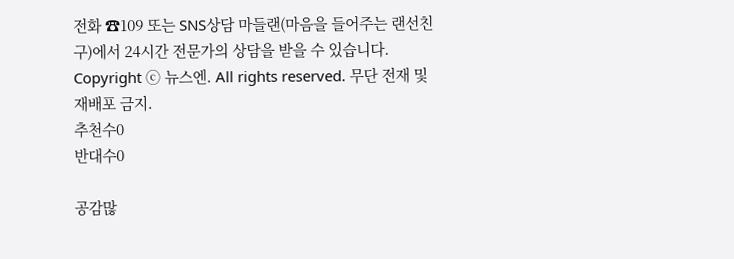전화 ☎109 또는 SNS상담 마들랜(마음을 들어주는 랜선친구)에서 24시간 전문가의 상담을 받을 수 있습니다.
Copyright ⓒ 뉴스엔. All rights reserved. 무단 전재 및 재배포 금지.
추천수0
반대수0

공감많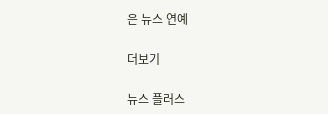은 뉴스 연예

더보기

뉴스 플러스